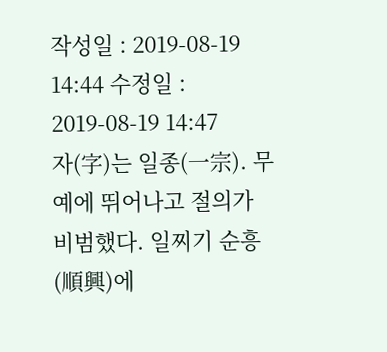작성일 : 2019-08-19 14:44 수정일 : 2019-08-19 14:47
자(字)는 일종(一宗). 무예에 뛰어나고 절의가 비범했다. 일찌기 순흥(順興)에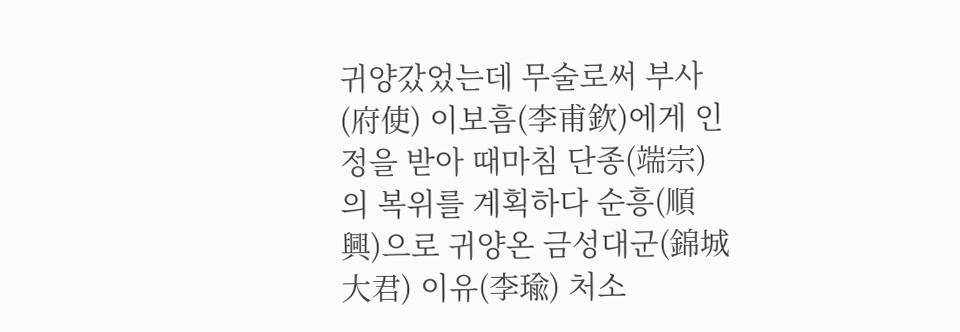귀양갔었는데 무술로써 부사(府使) 이보흠(李甫欽)에게 인정을 받아 때마침 단종(端宗)의 복위를 계획하다 순흥(順興)으로 귀양온 금성대군(錦城大君) 이유(李瑜) 처소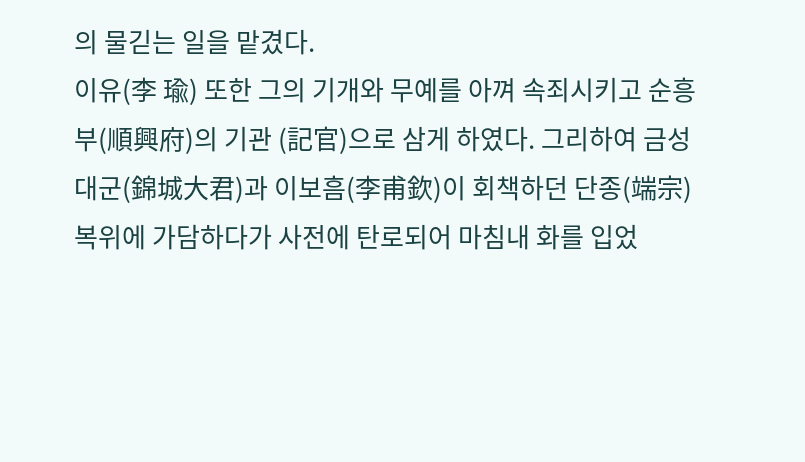의 물긷는 일을 맡겼다.
이유(李 瑜) 또한 그의 기개와 무예를 아껴 속죄시키고 순흥부(順興府)의 기관 (記官)으로 삼게 하였다. 그리하여 금성대군(錦城大君)과 이보흠(李甫欽)이 회책하던 단종(端宗)복위에 가담하다가 사전에 탄로되어 마침내 화를 입었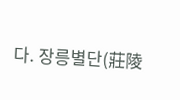다. 장릉별단(莊陵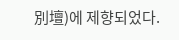別壇)에 제향되었다.